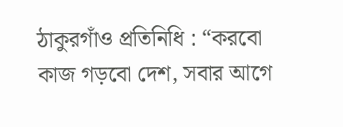ঠাকুরগাঁও প্রতিনিধি : “করবো কাজ গড়বো দেশ, সবার আগে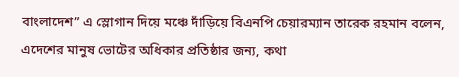বাংলাদেশ” এ স্লোগান দিয়ে মঞ্চে দাঁড়িয়ে বিএনপি চেয়ারম্যান তারেক রহমান বলেন, এদেশের মানুষ ভোটের অধিকার প্রতিষ্ঠার জন্য, কথা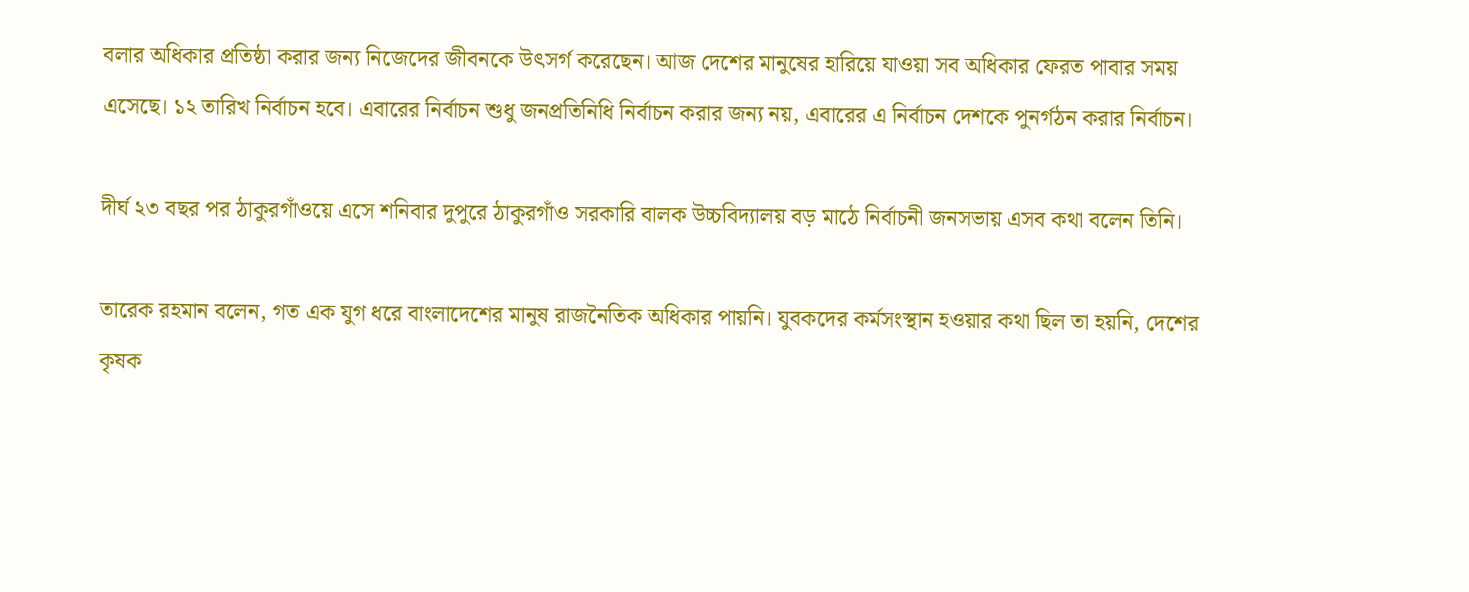বলার অধিকার প্রতিষ্ঠা করার জন্য নিজেদের জীবনকে উৎসর্গ করেছেন। আজ দেশের মানুষের হারিয়ে যাওয়া সব অধিকার ফেরত পাবার সময় এসেছে। ১২ তারিখ নির্বাচন হবে। এবারের নির্বাচন শুধু জনপ্রতিনিধি নির্বাচন করার জন্য নয়, এবারের এ নির্বাচন দেশকে পুনর্গঠন করার নির্বাচন।

দীর্ঘ ২৩ বছর পর ঠাকুরগাঁওয়ে এসে শনিবার দুপুরে ঠাকুরগাঁও সরকারি বালক উচ্চবিদ্যালয় বড় মাঠে নির্বাচনী জনসভায় এসব কথা বলেন তিনি।

তারেক রহমান বলেন, গত এক যুগ ধরে বাংলাদেশের মানুষ রাজনৈতিক অধিকার পায়নি। যুবকদের কর্মসংস্থান হওয়ার কথা ছিল তা হয়নি, দেশের কৃষক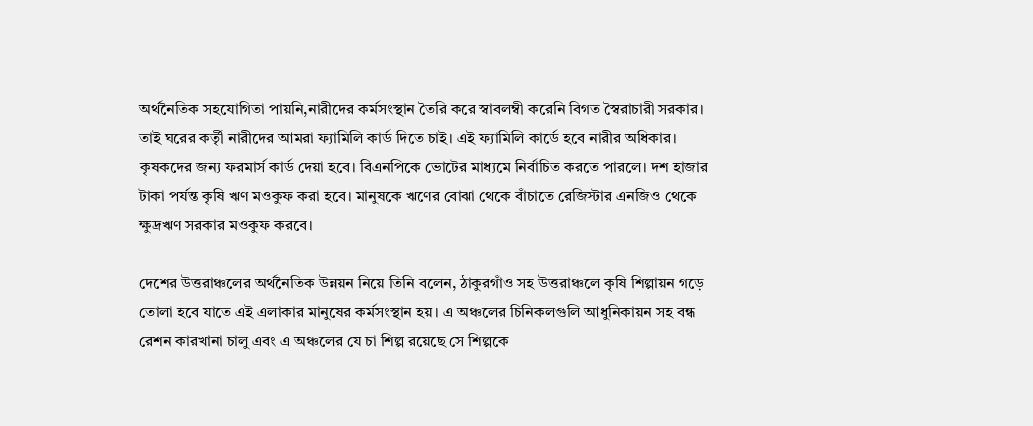অর্থনৈতিক সহযোগিতা পায়নি,নারীদের কর্মসংস্থান তৈরি করে স্বাবলম্বী করেনি বিগত স্বৈরাচারী সরকার। তাই ঘরের কর্তৃী নারীদের আমরা ফ্যামিলি কার্ড দিতে চাই। এই ফ্যামিলি কার্ডে হবে নারীর অধিকার। কৃষকদের জন্য ফরমার্স কার্ড দেয়া হবে। বিএনপিকে ভোটের মাধ্যমে নির্বাচিত করতে পারলে। দশ হাজার টাকা পর্যন্ত কৃষি ঋণ মওকুফ করা হবে। মানুষকে ঋণের বোঝা থেকে বাঁচাতে রেজিস্টার এনজিও থেকে ক্ষুদ্রঋণ সরকার মওকুফ করবে।

দেশের উত্তরাঞ্চলের অর্থনৈতিক উন্নয়ন নিয়ে তিনি বলেন, ঠাকুরগাঁও সহ উত্তরাঞ্চলে কৃষি শিল্পায়ন গড়ে তোলা হবে যাতে এই এলাকার মানুষের কর্মসংস্থান হয়। এ অঞ্চলের চিনিকলগুলি আধুনিকায়ন সহ বন্ধ রেশন কারখানা চালু এবং এ অঞ্চলের যে চা শিল্প রয়েছে সে শিল্পকে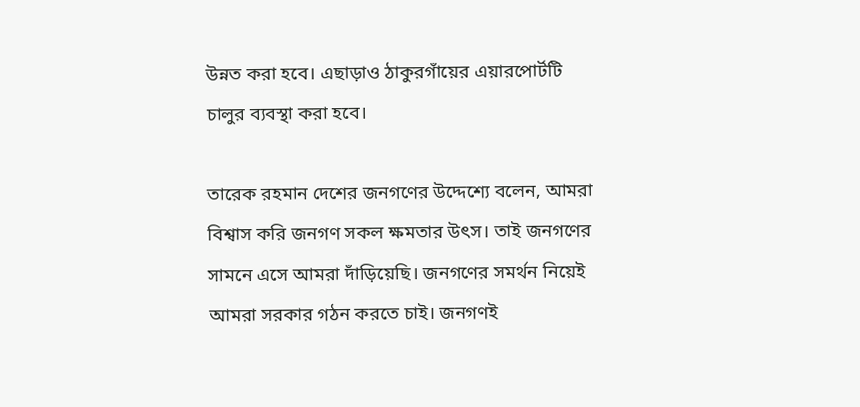উন্নত করা হবে। এছাড়াও ঠাকুরগাঁয়ের এয়ারপোর্টটি চালুর ব্যবস্থা করা হবে।

তারেক রহমান দেশের জনগণের উদ্দেশ্যে বলেন, আমরা বিশ্বাস করি জনগণ সকল ক্ষমতার উৎস। তাই জনগণের সামনে এসে আমরা দাঁড়িয়েছি। জনগণের সমর্থন নিয়েই আমরা সরকার গঠন করতে চাই। জনগণই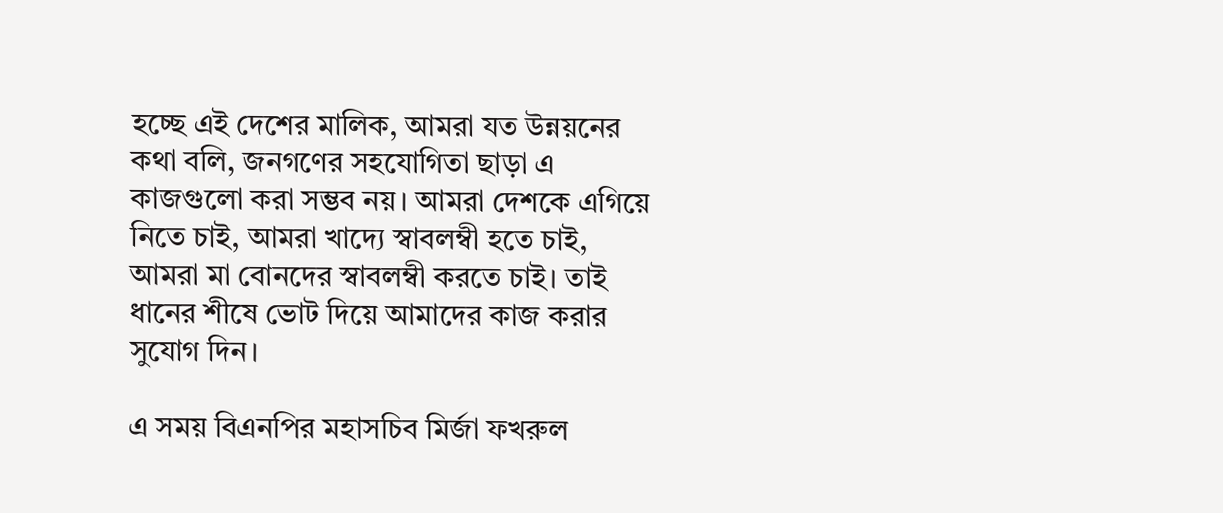হচ্ছে এই দেশের মালিক, আমরা যত উন্নয়নের কথা বলি, জনগণের সহযোগিতা ছাড়া এ কাজগুলো করা সম্ভব নয়। আমরা দেশকে এগিয়ে নিতে চাই, আমরা খাদ্যে স্বাবলম্বী হতে চাই, আমরা মা বোনদের স্বাবলম্বী করতে চাই। তাই ধানের শীষে ভোট দিয়ে আমাদের কাজ করার সুযোগ দিন।

এ সময় বিএনপির মহাসচিব মির্জা ফখরুল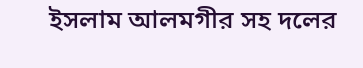ইসলাম আলমগীর সহ দলের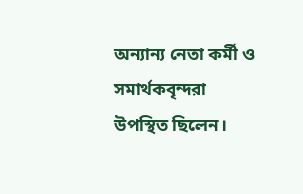অন্যান্য নেতা কর্মী ও সমার্থকবৃন্দরা উপস্থিত ছিলেন।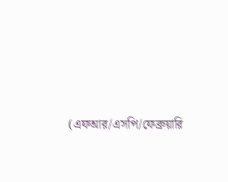(এফআর/এসপি/ফেব্রুয়ারি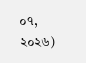০৭, ২০২৬)